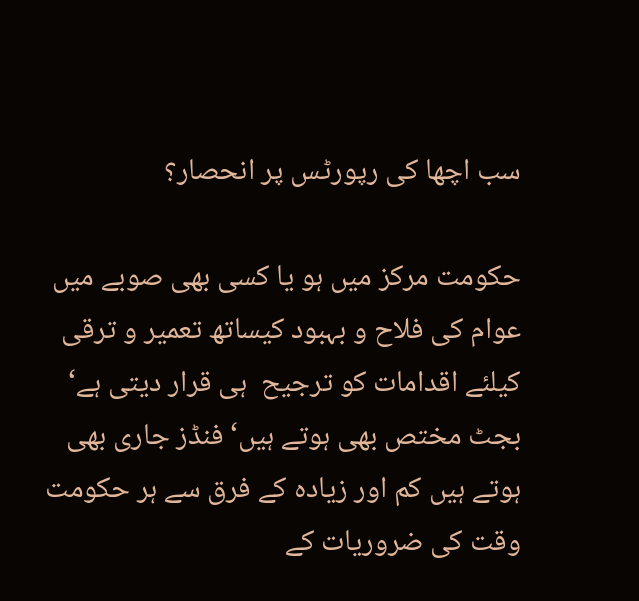سب اچھا کی رپورٹس پر انحصار؟

حکومت مرکز میں ہو یا کسی بھی صوبے میں عوام کی فلاح و بہبود کیساتھ تعمیر و ترقی کیلئے اقدامات کو ترجیح  ہی قرار دیتی ہے‘ بجٹ مختص بھی ہوتے ہیں‘ فنڈز جاری بھی ہوتے ہیں کم اور زیادہ کے فرق سے ہر حکومت وقت کی ضروریات کے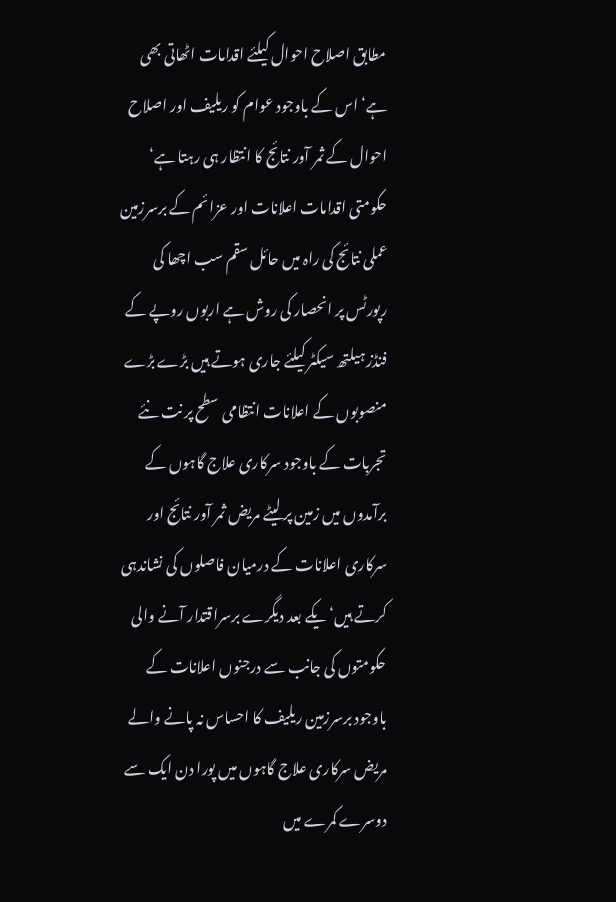مطابق اصلاح احوال کیلئے اقدامات اٹھاتی بھی ہے‘ اس کے باوجود عوام کو ریلیف اور اصلاح احوال کے ثمر آور نتائج کا انتظار ہی رہتا ہے‘ حکومتی اقدامات اعلانات اور عزائم کے برسرزمین عملی نتائج کی راہ میں حائل سقم سب اچھا کی رپورٹس پر انحصار کی روش ہے اربوں روپے کے فنڈز ہیلتھ سیکٹر کیلئے جاری ہوتے ہیں بڑے بڑے منصوبوں کے اعلانات انتظامی سطح پر نت نئے تجربات کے باوجود سرکاری علاج گاہوں کے برآمدوں میں زمین پر لیٹے مریض ثمر آور نتائج اور سرکاری اعلانات کے درمیان فاصلوں کی نشاندہی کرتے ہیں‘یکے بعد دیگرے برسراقتدار آنے والی حکومتوں کی جانب سے درجنوں اعلانات کے باوجود برسرزمین ریلیف کا احساس نہ پانے والے مریض سرکاری علاج گاہوں میں پورا دن ایک سے دوسرے کمرے میں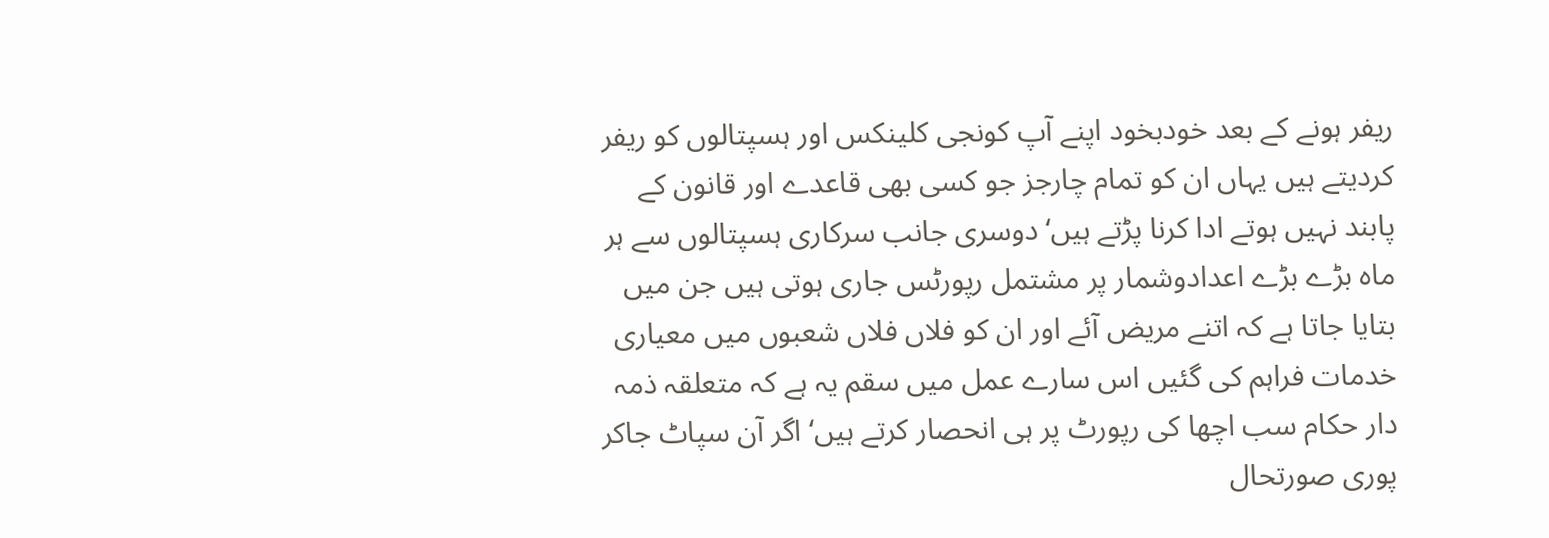ریفر ہونے کے بعد خودبخود اپنے آپ کونجی کلینکس اور ہسپتالوں کو ریفر کردیتے ہیں یہاں ان کو تمام چارجز جو کسی بھی قاعدے اور قانون کے پابند نہیں ہوتے ادا کرنا پڑتے ہیں‘ دوسری جانب سرکاری ہسپتالوں سے ہر ماہ بڑے بڑے اعدادوشمار پر مشتمل رپورٹس جاری ہوتی ہیں جن میں بتایا جاتا ہے کہ اتنے مریض آئے اور ان کو فلاں فلاں شعبوں میں معیاری خدمات فراہم کی گئیں اس سارے عمل میں سقم یہ ہے کہ متعلقہ ذمہ دار حکام سب اچھا کی رپورٹ پر ہی انحصار کرتے ہیں‘ اگر آن سپاٹ جاکر پوری صورتحال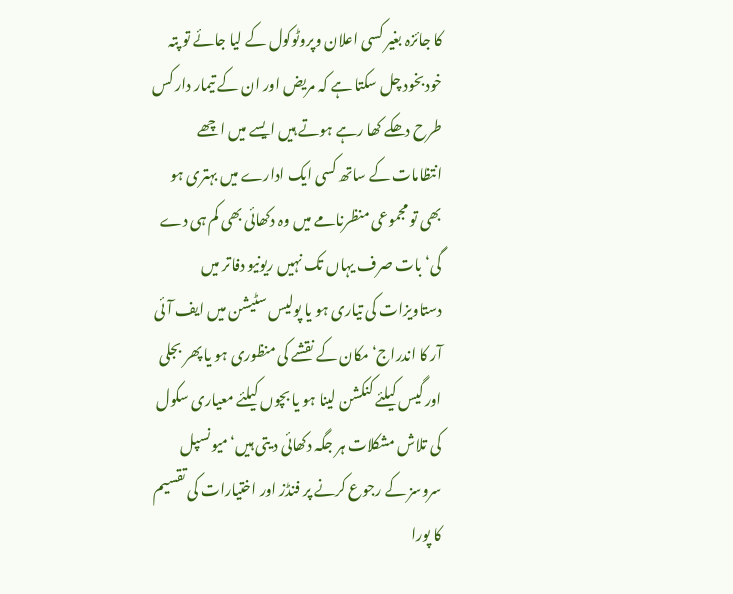کا جائزہ بغیر کسی اعلان وپروٹوکول کے لیا جائے تو پتہ خودبخود چل سکتا ہے کہ مریض اور ان کے تیمار دار کس طرح دھکے کھا رہے ہوتے ہیں ایسے میں اچھے انتظامات کے ساتھ کسی ایک ادارے میں بہتری ہو بھی تو مجموعی منظرنامے میں وہ دکھائی بھی کم ہی دے گی‘ بات صرف یہاں تک نہیں ریونیو دفاتر میں دستاویزات کی تیاری ہو یا پولیس سٹیشن میں ایف آئی آر کا اندراج‘مکان کے نقشے کی منظوری ہو یا پھر بجلی اور گیس کیلئے کنکشن لینا ہو یا بچوں کیلئے معیاری سکول کی تلاش مشکلات ہر جگہ دکھائی د یتی ہیں‘میونسپل سروسز کے رجوع کرنے پر فنڈز اور اختیارات کی تقسیم کا پورا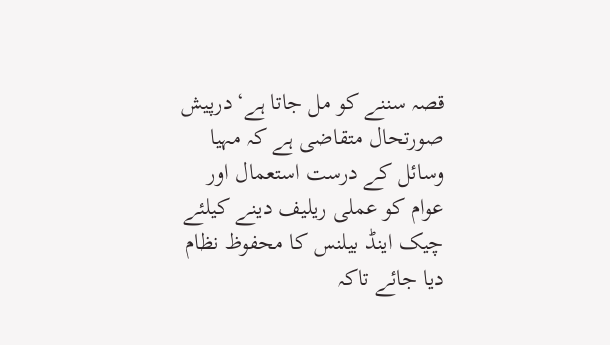قصہ سننے کو مل جاتا ہے‘درپیش صورتحال متقاضی ہے کہ مہیا وسائل کے درست استعمال اور عوام کو عملی ریلیف دینے کیلئے چیک اینڈ بیلنس کا محفوظ نظام دیا جائے تاکہ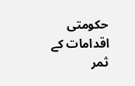حکومتی اقدامات کے ثمر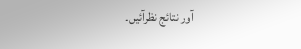آور نتائج نظرآئیں۔